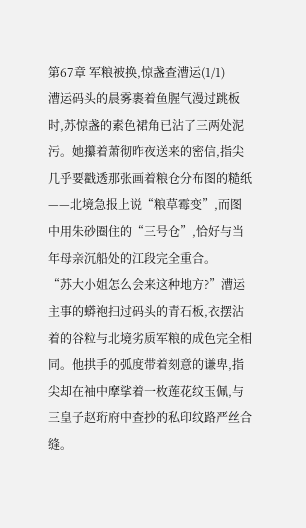第67章 军粮被换,惊盏查漕运(1/1)
漕运码头的晨雾裹着鱼腥气漫过跳板时,苏惊盏的素色裙角已沾了三两处泥污。她攥着萧彻昨夜送来的密信,指尖几乎要戳透那张画着粮仓分布图的糙纸——北境急报上说“粮草霉变”,而图中用朱砂圈住的“三号仓”,恰好与当年母亲沉船处的江段完全重合。
“苏大小姐怎么会来这种地方?”漕运主事的蟒袍扫过码头的青石板,衣摆沾着的谷粒与北境劣质军粮的成色完全相同。他拱手的弧度带着刻意的谦卑,指尖却在袖中摩挲着一枚莲花纹玉佩,与三皇子赵珩府中查抄的私印纹路严丝合缝。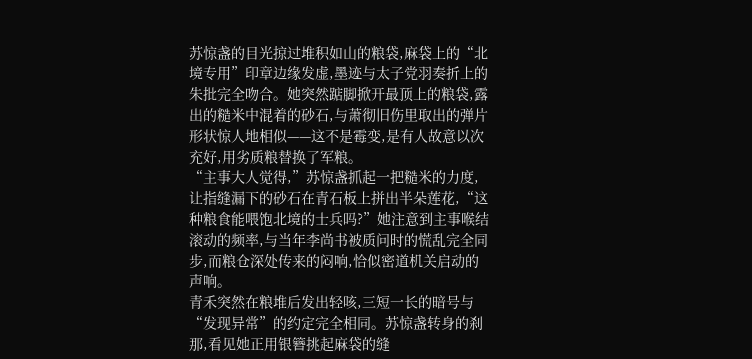苏惊盏的目光掠过堆积如山的粮袋,麻袋上的“北境专用”印章边缘发虚,墨迹与太子党羽奏折上的朱批完全吻合。她突然踮脚掀开最顶上的粮袋,露出的糙米中混着的砂石,与萧彻旧伤里取出的弹片形状惊人地相似——这不是霉变,是有人故意以次充好,用劣质粮替换了军粮。
“主事大人觉得,”苏惊盏抓起一把糙米的力度,让指缝漏下的砂石在青石板上拼出半朵莲花,“这种粮食能喂饱北境的士兵吗?”她注意到主事喉结滚动的频率,与当年李尚书被质问时的慌乱完全同步,而粮仓深处传来的闷响,恰似密道机关启动的声响。
青禾突然在粮堆后发出轻咳,三短一长的暗号与“发现异常”的约定完全相同。苏惊盏转身的刹那,看见她正用银簪挑起麻袋的缝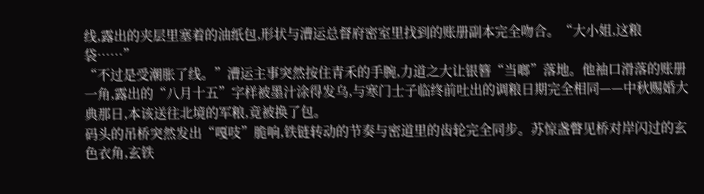线,露出的夹层里塞着的油纸包,形状与漕运总督府密室里找到的账册副本完全吻合。“大小姐,这粮袋……”
“不过是受潮胀了线。”漕运主事突然按住青禾的手腕,力道之大让银簪“当啷”落地。他袖口滑落的账册一角,露出的“八月十五”字样被墨汁涂得发乌,与寒门士子临终前吐出的调粮日期完全相同——中秋赐婚大典那日,本该送往北境的军粮,竟被换了包。
码头的吊桥突然发出“嘎吱”脆响,铁链转动的节奏与密道里的齿轮完全同步。苏惊盏瞥见桥对岸闪过的玄色衣角,玄铁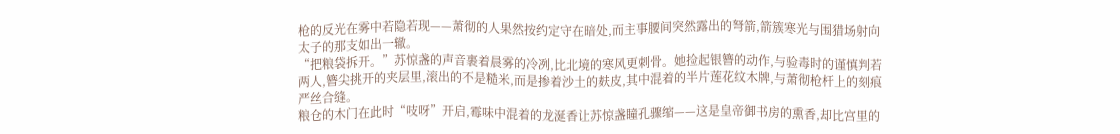枪的反光在雾中若隐若现——萧彻的人果然按约定守在暗处,而主事腰间突然露出的弩箭,箭簇寒光与围猎场射向太子的那支如出一辙。
“把粮袋拆开。”苏惊盏的声音裹着晨雾的冷冽,比北境的寒风更刺骨。她捡起银簪的动作,与验毒时的谨慎判若两人,簪尖挑开的夹层里,滚出的不是糙米,而是掺着沙土的麸皮,其中混着的半片莲花纹木牌,与萧彻枪杆上的刻痕严丝合缝。
粮仓的木门在此时“吱呀”开启,霉味中混着的龙涎香让苏惊盏瞳孔骤缩——这是皇帝御书房的熏香,却比宫里的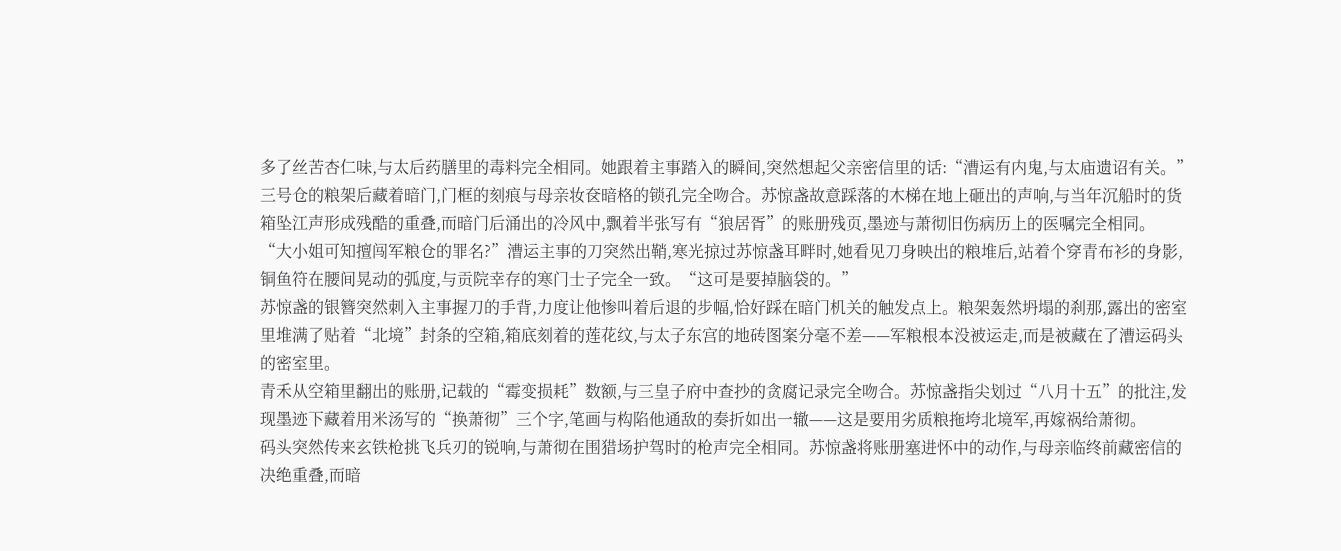多了丝苦杏仁味,与太后药膳里的毒料完全相同。她跟着主事踏入的瞬间,突然想起父亲密信里的话:“漕运有内鬼,与太庙遗诏有关。”
三号仓的粮架后藏着暗门,门框的刻痕与母亲妆奁暗格的锁孔完全吻合。苏惊盏故意踩落的木梯在地上砸出的声响,与当年沉船时的货箱坠江声形成残酷的重叠,而暗门后涌出的冷风中,飘着半张写有“狼居胥”的账册残页,墨迹与萧彻旧伤病历上的医嘱完全相同。
“大小姐可知擅闯军粮仓的罪名?”漕运主事的刀突然出鞘,寒光掠过苏惊盏耳畔时,她看见刀身映出的粮堆后,站着个穿青布衫的身影,铜鱼符在腰间晃动的弧度,与贡院幸存的寒门士子完全一致。“这可是要掉脑袋的。”
苏惊盏的银簪突然刺入主事握刀的手背,力度让他惨叫着后退的步幅,恰好踩在暗门机关的触发点上。粮架轰然坍塌的刹那,露出的密室里堆满了贴着“北境”封条的空箱,箱底刻着的莲花纹,与太子东宫的地砖图案分毫不差——军粮根本没被运走,而是被藏在了漕运码头的密室里。
青禾从空箱里翻出的账册,记载的“霉变损耗”数额,与三皇子府中查抄的贪腐记录完全吻合。苏惊盏指尖划过“八月十五”的批注,发现墨迹下藏着用米汤写的“换萧彻”三个字,笔画与构陷他通敌的奏折如出一辙——这是要用劣质粮拖垮北境军,再嫁祸给萧彻。
码头突然传来玄铁枪挑飞兵刃的锐响,与萧彻在围猎场护驾时的枪声完全相同。苏惊盏将账册塞进怀中的动作,与母亲临终前藏密信的决绝重叠,而暗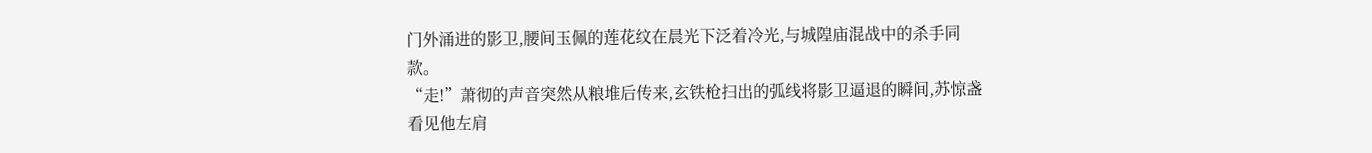门外涌进的影卫,腰间玉佩的莲花纹在晨光下泛着冷光,与城隍庙混战中的杀手同款。
“走!”萧彻的声音突然从粮堆后传来,玄铁枪扫出的弧线将影卫逼退的瞬间,苏惊盏看见他左肩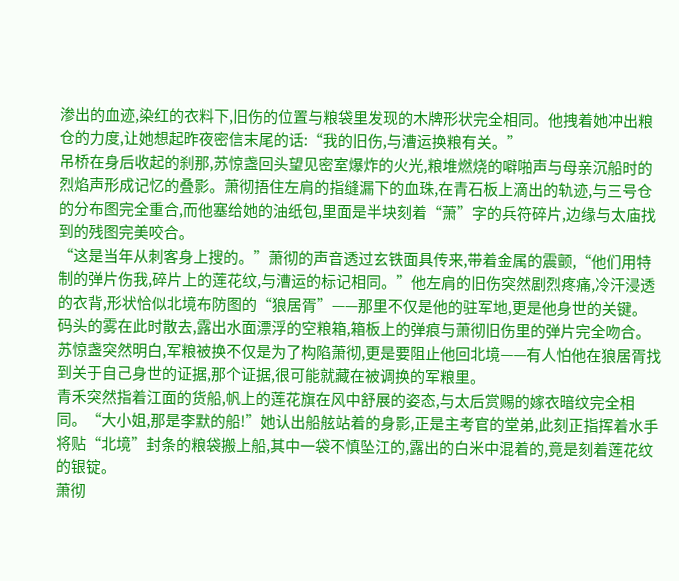渗出的血迹,染红的衣料下,旧伤的位置与粮袋里发现的木牌形状完全相同。他拽着她冲出粮仓的力度,让她想起昨夜密信末尾的话:“我的旧伤,与漕运换粮有关。”
吊桥在身后收起的刹那,苏惊盏回头望见密室爆炸的火光,粮堆燃烧的噼啪声与母亲沉船时的烈焰声形成记忆的叠影。萧彻捂住左肩的指缝漏下的血珠,在青石板上滴出的轨迹,与三号仓的分布图完全重合,而他塞给她的油纸包,里面是半块刻着“萧”字的兵符碎片,边缘与太庙找到的残图完美咬合。
“这是当年从刺客身上搜的。”萧彻的声音透过玄铁面具传来,带着金属的震颤,“他们用特制的弹片伤我,碎片上的莲花纹,与漕运的标记相同。”他左肩的旧伤突然剧烈疼痛,冷汗浸透的衣背,形状恰似北境布防图的“狼居胥”——那里不仅是他的驻军地,更是他身世的关键。
码头的雾在此时散去,露出水面漂浮的空粮箱,箱板上的弹痕与萧彻旧伤里的弹片完全吻合。苏惊盏突然明白,军粮被换不仅是为了构陷萧彻,更是要阻止他回北境——有人怕他在狼居胥找到关于自己身世的证据,那个证据,很可能就藏在被调换的军粮里。
青禾突然指着江面的货船,帆上的莲花旗在风中舒展的姿态,与太后赏赐的嫁衣暗纹完全相同。“大小姐,那是李默的船!”她认出船舷站着的身影,正是主考官的堂弟,此刻正指挥着水手将贴“北境”封条的粮袋搬上船,其中一袋不慎坠江的,露出的白米中混着的,竟是刻着莲花纹的银锭。
萧彻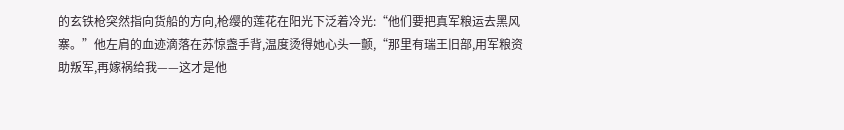的玄铁枪突然指向货船的方向,枪缨的莲花在阳光下泛着冷光:“他们要把真军粮运去黑风寨。”他左肩的血迹滴落在苏惊盏手背,温度烫得她心头一颤,“那里有瑞王旧部,用军粮资助叛军,再嫁祸给我——这才是他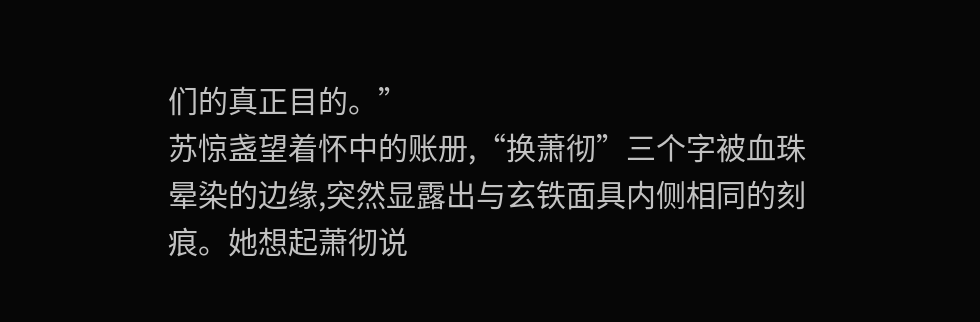们的真正目的。”
苏惊盏望着怀中的账册,“换萧彻”三个字被血珠晕染的边缘,突然显露出与玄铁面具内侧相同的刻痕。她想起萧彻说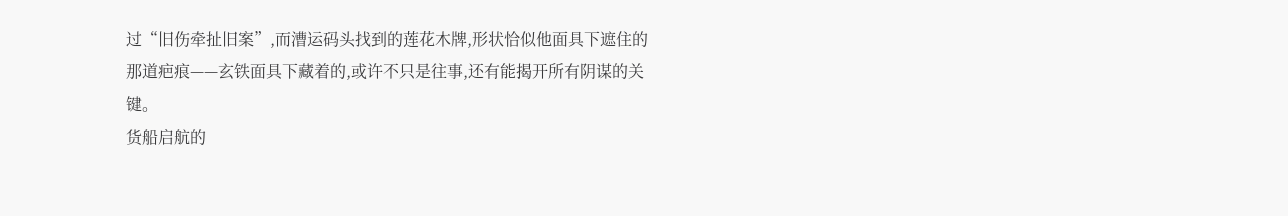过“旧伤牵扯旧案”,而漕运码头找到的莲花木牌,形状恰似他面具下遮住的那道疤痕——玄铁面具下藏着的,或许不只是往事,还有能揭开所有阴谋的关键。
货船启航的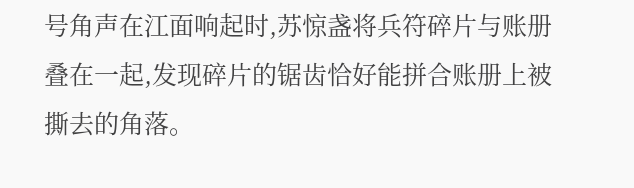号角声在江面响起时,苏惊盏将兵符碎片与账册叠在一起,发现碎片的锯齿恰好能拼合账册上被撕去的角落。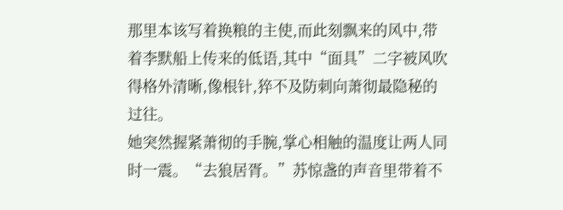那里本该写着换粮的主使,而此刻飘来的风中,带着李默船上传来的低语,其中“面具”二字被风吹得格外清晰,像根针,猝不及防刺向萧彻最隐秘的过往。
她突然握紧萧彻的手腕,掌心相触的温度让两人同时一震。“去狼居胥。”苏惊盏的声音里带着不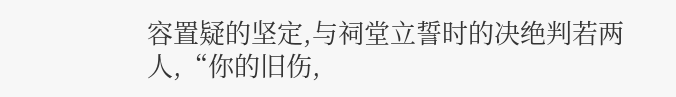容置疑的坚定,与祠堂立誓时的决绝判若两人,“你的旧伤,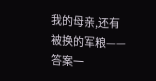我的母亲,还有被换的军粮——答案一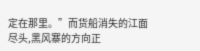定在那里。”而货船消失的江面尽头,黑风寨的方向正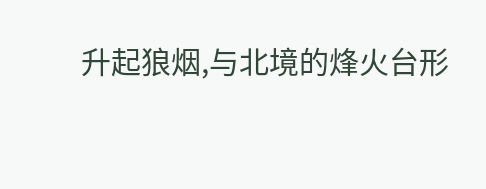升起狼烟,与北境的烽火台形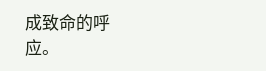成致命的呼应。